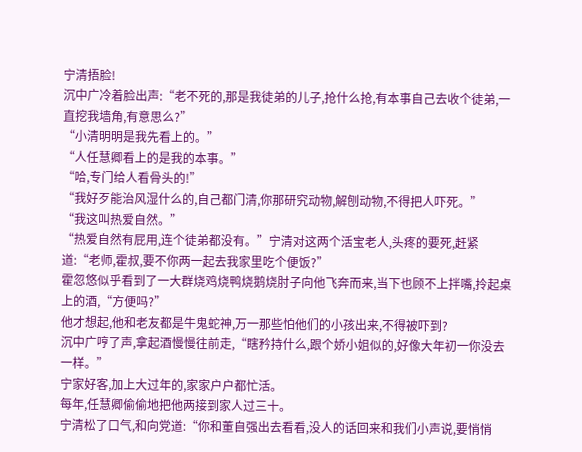宁清捂脸!
沉中广冷着脸出声:“老不死的,那是我徒弟的儿子,抢什么抢,有本事自己去收个徒弟,一直挖我墙角,有意思么?”
“小清明明是我先看上的。”
“人任慧卿看上的是我的本事。”
“哈,专门给人看骨头的!”
“我好歹能治风湿什么的,自己都门清,你那研究动物,解刨动物,不得把人吓死。”
“我这叫热爱自然。”
“热爱自然有屁用,连个徒弟都没有。”宁清对这两个活宝老人,头疼的要死,赶紧道:“老师,霍叔,要不你两一起去我家里吃个便饭?”
霍忽悠似乎看到了一大群烧鸡烧鸭烧鹅烧肘子向他飞奔而来,当下也顾不上拌嘴,拎起桌上的酒,“方便吗?”
他才想起,他和老友都是牛鬼蛇神,万一那些怕他们的小孩出来,不得被吓到?
沉中广哼了声,拿起酒慢慢往前走,“瞎矜持什么,跟个娇小姐似的,好像大年初一你没去一样。”
宁家好客,加上大过年的,家家户户都忙活。
每年,任慧卿偷偷地把他两接到家人过三十。
宁清松了口气,和向党道:“你和董自强出去看看,没人的话回来和我们小声说,要悄悄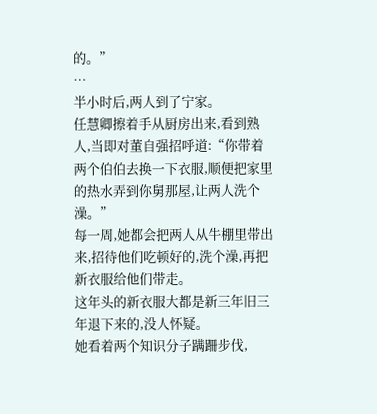的。”
…
半小时后,两人到了宁家。
任慧卿擦着手从厨房出来,看到熟人,当即对董自强招呼道:“你带着两个伯伯去换一下衣服,顺便把家里的热水弄到你舅那屋,让两人洗个澡。”
每一周,她都会把两人从牛棚里带出来,招待他们吃顿好的,洗个澡,再把新衣服给他们带走。
这年头的新衣服大都是新三年旧三年退下来的,没人怀疑。
她看着两个知识分子蹒跚步伐,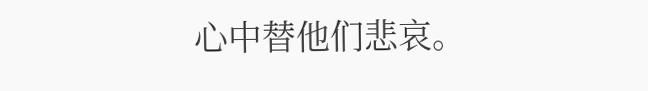心中替他们悲哀。